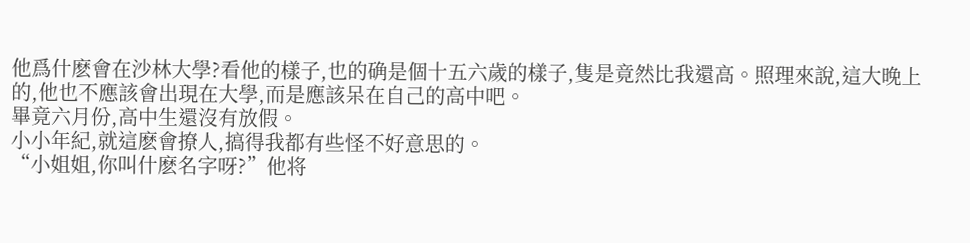他爲什麽會在沙林大學?看他的樣子,也的确是個十五六歲的樣子,隻是竟然比我還高。照理來說,這大晚上的,他也不應該會出現在大學,而是應該呆在自己的高中吧。
畢竟六月份,高中生還沒有放假。
小小年紀,就這麽會撩人,搞得我都有些怪不好意思的。
“小姐姐,你叫什麽名字呀?”他将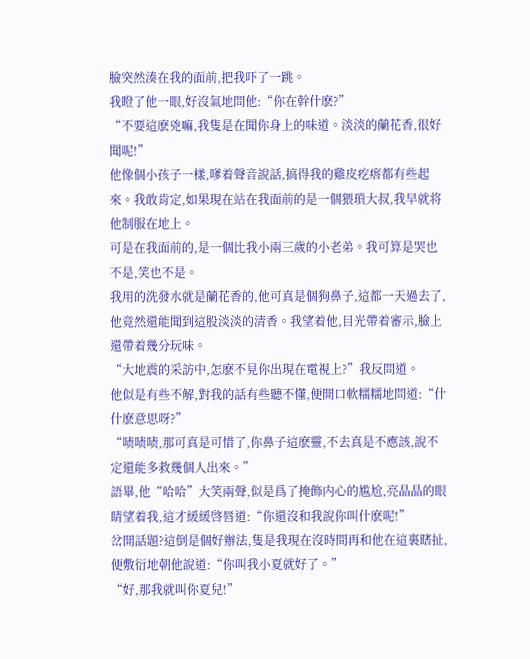臉突然湊在我的面前,把我吓了一跳。
我瞪了他一眼,好沒氣地問他:“你在幹什麽?”
“不要這麽兇嘛,我隻是在聞你身上的味道。淡淡的蘭花香,很好聞呢!”
他像個小孩子一樣,嗲着聲音說話,搞得我的雞皮疙瘩都有些起來。我敢肯定,如果現在站在我面前的是一個猥瑣大叔,我早就将他制服在地上。
可是在我面前的,是一個比我小兩三歲的小老弟。我可算是哭也不是,笑也不是。
我用的洗發水就是蘭花香的,他可真是個狗鼻子,這都一天過去了,他竟然還能聞到這股淡淡的清香。我望着他,目光帶着審示,臉上還帶着幾分玩味。
“大地震的采訪中,怎麽不見你出現在電視上?”我反問道。
他似是有些不解,對我的話有些聽不懂,便開口軟糯糯地問道:“什什麽意思呀?”
“啧啧啧,那可真是可惜了,你鼻子這麽靈,不去真是不應該,說不定還能多救幾個人出來。”
語畢,他“哈哈”大笑兩聲,似是爲了掩飾内心的尴尬,亮晶晶的眼睛望着我,這才緩緩啓唇道:“你還沒和我說你叫什麽呢!”
岔開話題?這倒是個好辦法,隻是我現在沒時間再和他在這裏瞎扯,便敷衍地朝他說道:“你叫我小夏就好了。”
“好,那我就叫你夏兒!”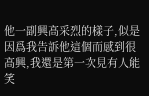他一副興高采烈的樣子,似是因爲我告訴他這個而感到很高興,我還是第一次見有人能笑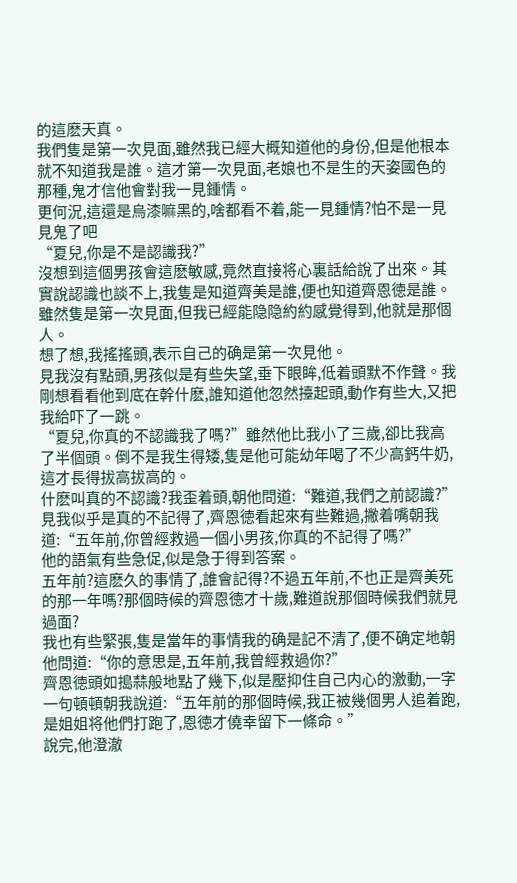的這麽天真。
我們隻是第一次見面,雖然我已經大概知道他的身份,但是他根本就不知道我是誰。這才第一次見面,老娘也不是生的天姿國色的那種,鬼才信他會對我一見鍾情。
更何況,這還是烏漆嘛黑的,啥都看不着,能一見鍾情?怕不是一見見鬼了吧
“夏兒,你是不是認識我?”
沒想到這個男孩會這麽敏感,竟然直接将心裏話給說了出來。其實說認識也談不上,我隻是知道齊美是誰,便也知道齊恩徳是誰。雖然隻是第一次見面,但我已經能隐隐約約感覺得到,他就是那個人。
想了想,我搖搖頭,表示自己的确是第一次見他。
見我沒有點頭,男孩似是有些失望,垂下眼眸,低着頭默不作聲。我剛想看看他到底在幹什麽,誰知道他忽然擡起頭,動作有些大,又把我給吓了一跳。
“夏兒,你真的不認識我了嗎?”雖然他比我小了三歲,卻比我高了半個頭。倒不是我生得矮,隻是他可能幼年喝了不少高鈣牛奶,這才長得拔高拔高的。
什麽叫真的不認識?我歪着頭,朝他問道:“難道,我們之前認識?”
見我似乎是真的不記得了,齊恩徳看起來有些難過,撇着嘴朝我道:“五年前,你曾經救過一個小男孩,你真的不記得了嗎?”
他的語氣有些急促,似是急于得到答案。
五年前?這麽久的事情了,誰會記得?不過五年前,不也正是齊美死的那一年嗎?那個時候的齊恩徳才十歲,難道說那個時候我們就見過面?
我也有些緊張,隻是當年的事情我的确是記不清了,便不确定地朝他問道:“你的意思是,五年前,我曾經救過你?”
齊恩徳頭如搗蒜般地點了幾下,似是壓抑住自己内心的激動,一字一句頓頓朝我說道:“五年前的那個時候,我正被幾個男人追着跑,是姐姐将他們打跑了,恩徳才僥幸留下一條命。”
說完,他澄澈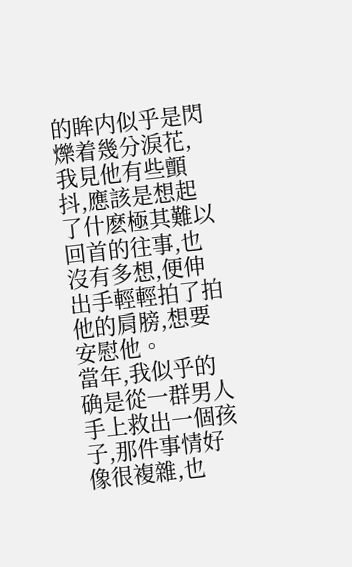的眸内似乎是閃爍着幾分淚花,我見他有些顫抖,應該是想起了什麽極其難以回首的往事,也沒有多想,便伸出手輕輕拍了拍他的肩膀,想要安慰他。
當年,我似乎的确是從一群男人手上救出一個孩子,那件事情好像很複雜,也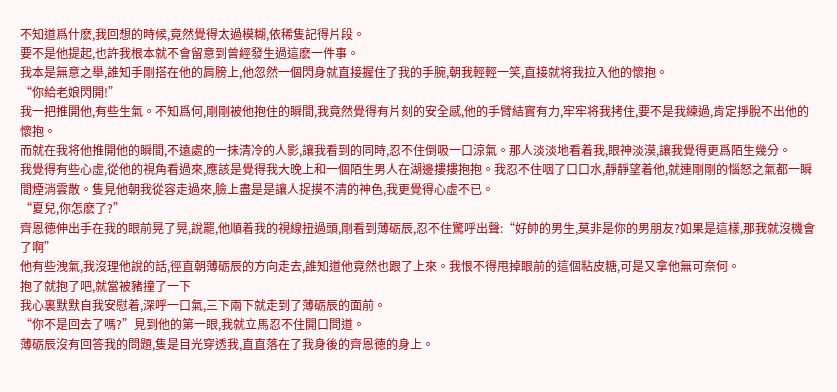不知道爲什麽,我回想的時候,竟然覺得太過模糊,依稀隻記得片段。
要不是他提起,也許我根本就不會留意到曾經發生過這麽一件事。
我本是無意之舉,誰知手剛搭在他的肩膀上,他忽然一個閃身就直接握住了我的手腕,朝我輕輕一笑,直接就将我拉入他的懷抱。
“你給老娘閃開!”
我一把推開他,有些生氣。不知爲何,剛剛被他抱住的瞬間,我竟然覺得有片刻的安全感,他的手臂結實有力,牢牢将我拷住,要不是我練過,肯定掙脫不出他的懷抱。
而就在我将他推開他的瞬間,不遠處的一抹清冷的人影,讓我看到的同時,忍不住倒吸一口涼氣。那人淡淡地看着我,眼神淡漠,讓我覺得更爲陌生幾分。
我覺得有些心虛,從他的視角看過來,應該是覺得我大晚上和一個陌生男人在湖邊摟摟抱抱。我忍不住咽了口口水,靜靜望着他,就連剛剛的惱怒之氣都一瞬間煙消雲散。隻見他朝我從容走過來,臉上盡是是讓人捉摸不清的神色,我更覺得心虛不已。
“夏兒,你怎麽了?”
齊恩徳伸出手在我的眼前晃了晃,說罷,他順着我的視線扭過頭,剛看到薄砺辰,忍不住驚呼出聲:“好帥的男生,莫非是你的男朋友?如果是這樣,那我就沒機會了啊”
他有些洩氣,我沒理他說的話,徑直朝薄砺辰的方向走去,誰知道他竟然也跟了上來。我恨不得甩掉眼前的這個粘皮糖,可是又拿他無可奈何。
抱了就抱了吧,就當被豬撞了一下
我心裏默默自我安慰着,深呼一口氣,三下兩下就走到了薄砺辰的面前。
“你不是回去了嗎?”見到他的第一眼,我就立馬忍不住開口問道。
薄砺辰沒有回答我的問題,隻是目光穿透我,直直落在了我身後的齊恩徳的身上。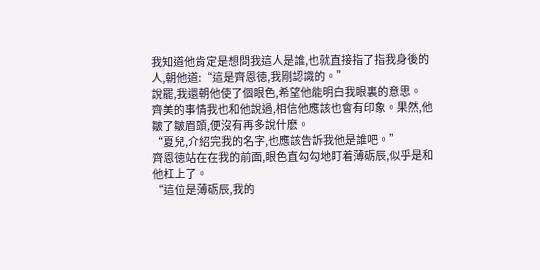我知道他肯定是想問我這人是誰,也就直接指了指我身後的人,朝他道:“這是齊恩徳,我剛認識的。”
說罷,我還朝他使了個眼色,希望他能明白我眼裏的意思。
齊美的事情我也和他說過,相信他應該也會有印象。果然,他皺了皺眉頭,便沒有再多說什麽。
“夏兒,介紹完我的名字,也應該告訴我他是誰吧。”
齊恩徳站在在我的前面,眼色直勾勾地盯着薄砺辰,似乎是和他杠上了。
“這位是薄砺辰,我的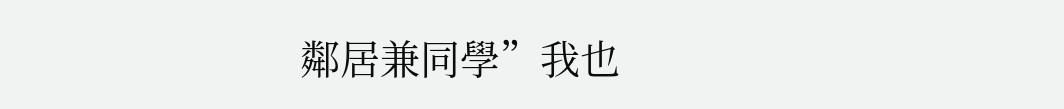鄰居兼同學”我也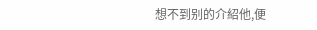想不到别的介紹他,便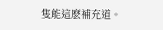隻能這麽補充道。